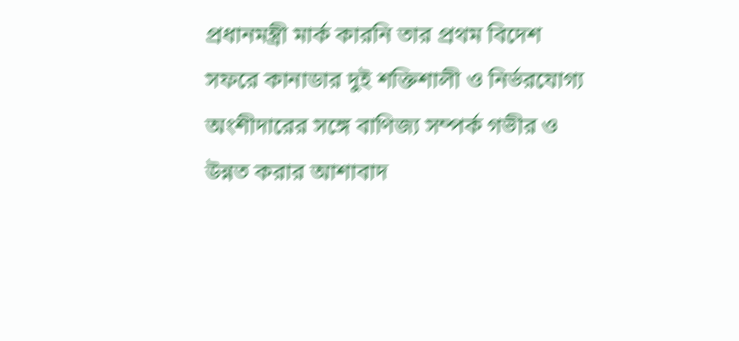প্রধানমন্ত্রী মার্ক কারনি তার প্রথম বিদেশ সফরে কানাডার দুই শক্তিশালী ও নির্ভরযোগ্য অংশীদারের সঙ্গে বাণিজ্য সম্পর্ক গভীর ও উন্নত করার আশাবাদ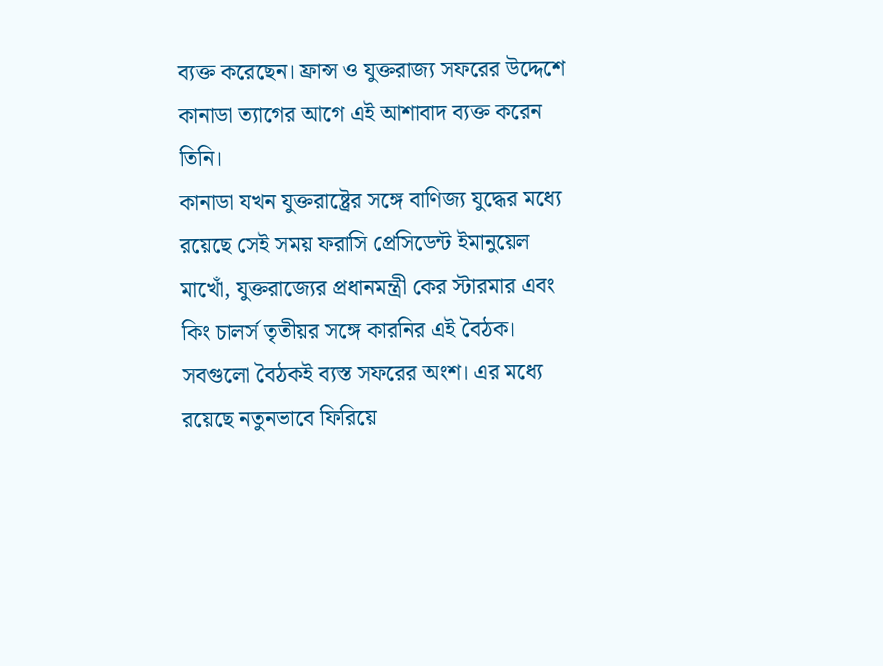ব্যক্ত করেছেন। ফ্রান্স ও যুক্তরাজ্য সফরের উদ্দেশে কানাডা ত্যাগের আগে এই আশাবাদ ব্যক্ত করেন তিনি।
কানাডা যখন যুক্তরাষ্ট্রের সঙ্গে বাণিজ্য যুদ্ধের মধ্যে রয়েছে সেই সময় ফরাসি প্রেসিডেন্ট ইমানুয়েল মাখোঁ, যুক্তরাজ্যের প্রধানমন্ত্রী কের স্টারমার এবং কিং চালর্স তৃতীয়র সঙ্গে কারনির এই বৈঠক। সবগুলো বৈঠকই ব্যস্ত সফরের অংশ। এর মধ্যে রয়েছে নতুনভাবে ফিরিয়ে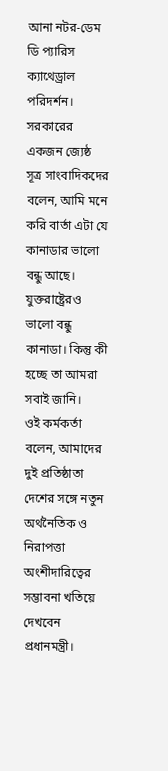আনা নটর-ডেম ডি প্যারিস ক্যাথেড্রাল পরিদর্শন।
সরকারের একজন জ্যেষ্ঠ সূত্র সাংবাদিকদের বলেন, আমি মনে করি বার্তা এটা যে কানাডার ভালো বন্ধু আছে। যুক্তরাষ্ট্রেরও ভালো বন্ধু কানাডা। কিন্তু কী হচ্ছে তা আমরা সবাই জানি।
ওই কর্মকর্তা বলেন, আমাদের দুই প্রতিষ্ঠাতা দেশের সঙ্গে নতুন অর্থনৈতিক ও নিরাপত্তা অংশীদারিত্বের সম্ভাবনা খতিয়ে দেখবেন প্রধানমন্ত্রী।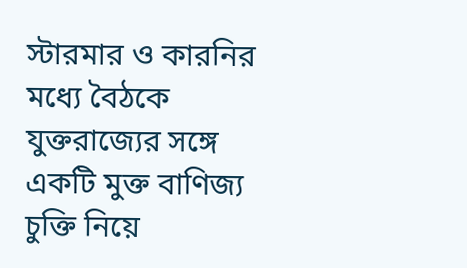স্টারমার ও কারনির মধ্যে বৈঠকে যুক্তরাজ্যের সঙ্গে একটি মুক্ত বাণিজ্য চুক্তি নিয়ে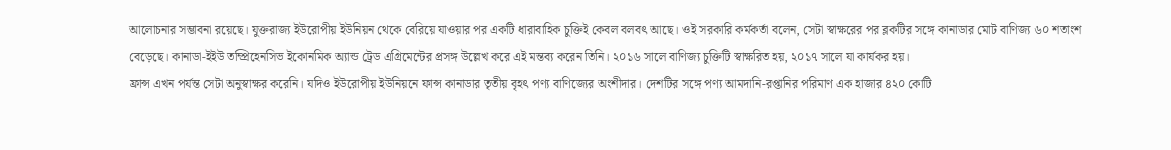আলোচনার সম্ভাবনা রয়েছে। যুক্তরাজ্য ইউরোপীয় ইউনিয়ন থেকে বেরিয়ে যাওয়ার পর একটি ধারাবাহিক চুক্তিই কেবল বলবৎ আছে। ওই সরকারি কর্মকর্তা বলেন, সেটা স্বাক্ষরের পর ব্লকটির সঙ্গে কানাডার মোট বাণিজ্য ৬০ শতাংশ বেড়েছে। কানাডা-ইইউ তম্প্রিহেনসিভ ইকোনমিক অ্যান্ড ট্রেড এগ্রিমেন্টের প্রসঙ্গ উল্লেখ করে এই মন্তব্য করেন তিনি। ২০১৬ সালে বাণিজ্য চুক্তিটি স্বাক্ষরিত হয়, ২০১৭ সালে যা কার্যকর হয়।
ফ্রান্স এখন পর্যন্ত সেটা অনুস্বাক্ষর করেনি। যদিও ইউরোপীয় ইউনিয়নে ফান্স কানাডার তৃতীয় বৃহৎ পণ্য বাণিজ্যের অংশীদার। দেশটির সঙ্গে পণ্য আমদানি-রপ্তানির পরিমাণ এক হাজার ৪২০ কোটি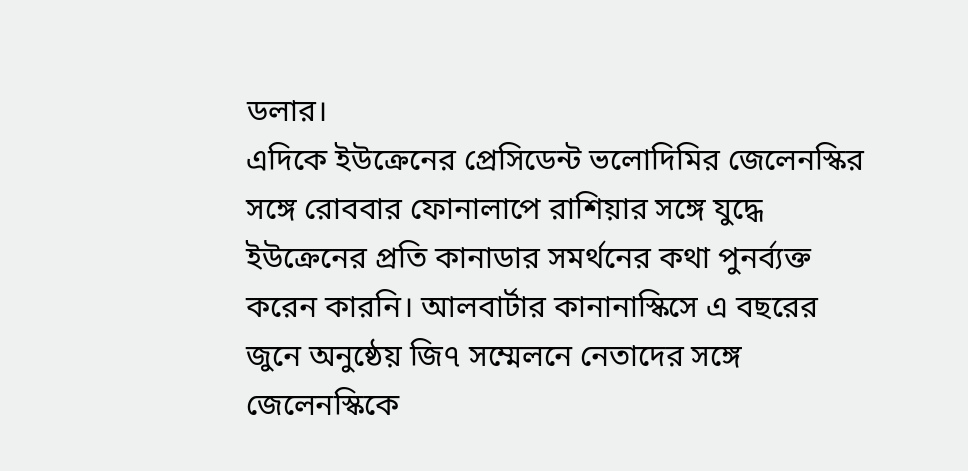ডলার।
এদিকে ইউক্রেনের প্রেসিডেন্ট ভলোদিমির জেলেনস্কির সঙ্গে রোববার ফোনালাপে রাশিয়ার সঙ্গে যুদ্ধে ইউক্রেনের প্রতি কানাডার সমর্থনের কথা পুনর্ব্যক্ত করেন কারনি। আলবার্টার কানানাস্কিসে এ বছরের জুনে অনুষ্ঠেয় জি৭ সম্মেলনে নেতাদের সঙ্গে জেলেনস্কিকে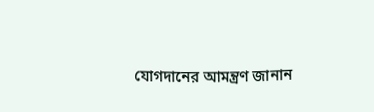যোগদানের আমন্ত্রণ জানান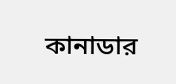কানাডার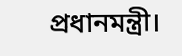প্রধানমন্ত্রী।